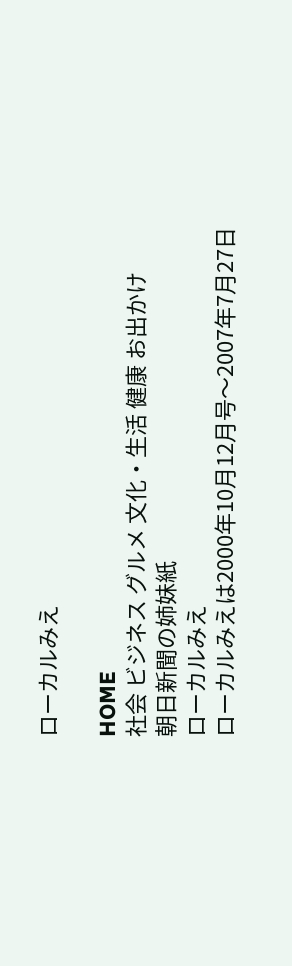ローカルみえ

HOME
社会 ビジネス グルメ 文化・生活 健康 お出かけ
朝日新聞の姉妹紙
ローカルみえ
ローカルみえは2000年10月12月号〜2007年7月27日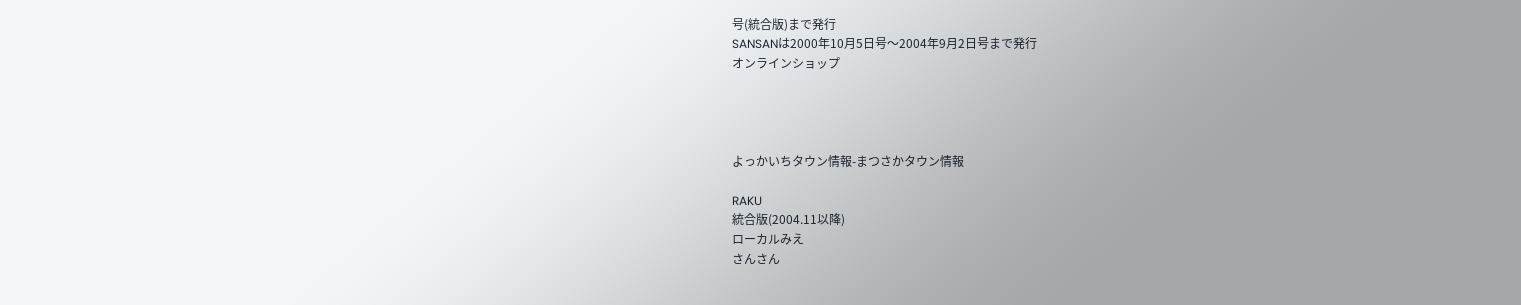号(統合版)まで発行
SANSANは2000年10月5日号〜2004年9月2日号まで発行
オンラインショップ




よっかいちタウン情報-まつさかタウン情報

RAKU
統合版(2004.11以降)
ローカルみえ
さんさん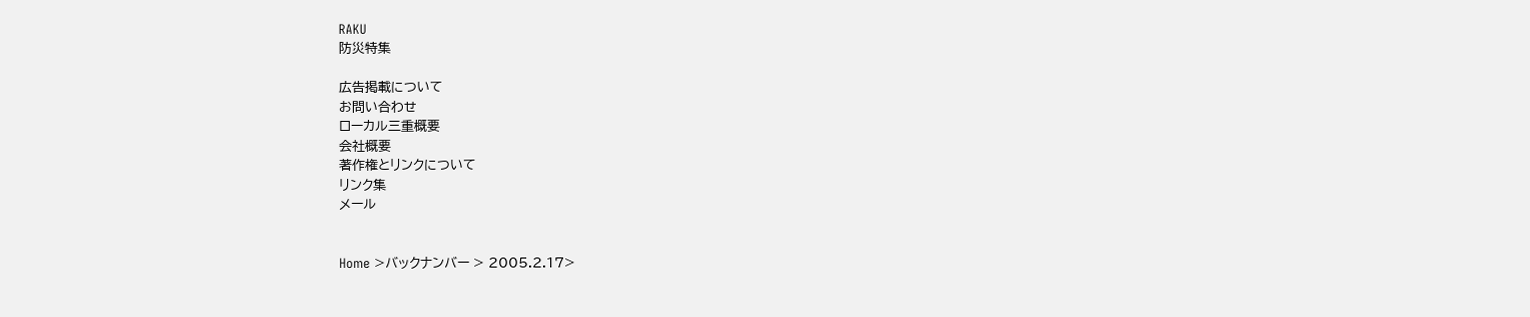RAKU
防災特集

広告掲載について
お問い合わせ
ローカル三重概要
会社概要
著作権とリンクについて
リンク集
メール


Home >バックナンバー > 2005.2.17>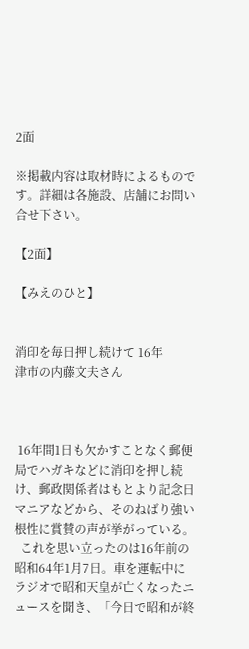2面

※掲載内容は取材時によるものです。詳細は各施設、店舗にお問い合せ下さい。

【2面】

【みえのひと】


消印を毎日押し続けて 16年
津市の内藤文夫さん



 16年間1日も欠かすことなく郵便局でハガキなどに消印を押し続け、郵政関係者はもとより記念日マニアなどから、そのねばり強い根性に賞賛の声が挙がっている。
  これを思い立ったのは16年前の昭和64年1月7日。車を運転中にラジオで昭和天皇が亡くなったニュースを聞き、「今日で昭和が終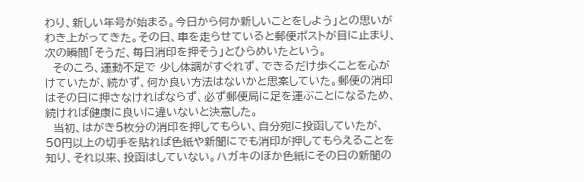わり、新しい年号が始まる。今日から何か新しいことをしよう」との思いがわき上がってきた。その日、車を走らせていると郵便ポストが目に止まり、次の瞬間「そうだ、毎日消印を押そう」とひらめいたという。
  そのころ、運動不足で 少し体調がすぐれず、できるだけ歩くことを心がけていたが、続かず、何か良い方法はないかと思案していた。郵便の消印はその日に押さなければならず、必ず郵便局に足を運ぶことになるため、続ければ健康に良いに違いないと決意した。
  当初、はがき5枚分の消印を押してもらい、自分宛に投函していたが、50円以上の切手を貼れば色紙や新聞にでも消印が押してもらえることを知り、それ以来、投函はしていない。ハガキのほか色紙にその日の新聞の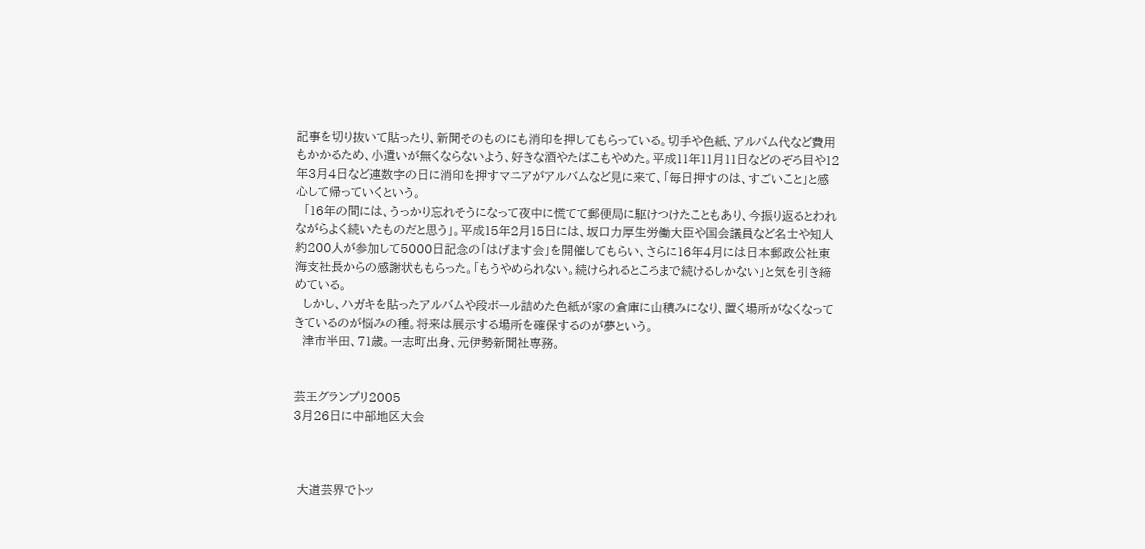記事を切り抜いて貼ったり、新聞そのものにも消印を押してもらっている。切手や色紙、アルバム代など費用もかかるため、小遣いが無くならないよう、好きな酒やたばこもやめた。平成11年11月11日などのぞろ目や12年3月4日など連数字の日に消印を押すマニアがアルバムなど見に来て、「毎日押すのは、すごいこと」と感心して帰っていくという。
  「16年の間には、うっかり忘れそうになって夜中に慌てて郵便局に駆けつけたこともあり、今振り返るとわれながらよく続いたものだと思う」。平成15年2月15日には、坂口力厚生労働大臣や国会議員など名士や知人約200人が参加して5000日記念の「はげます会」を開催してもらい、さらに16年4月には日本郵政公社東海支社長からの感謝状ももらった。「もうやめられない。続けられるところまで続けるしかない」と気を引き締めている。
  しかし、ハガキを貼ったアルバムや段ボール詰めた色紙が家の倉庫に山積みになり、置く場所がなくなってきているのが悩みの種。将来は展示する場所を確保するのが夢という。
  津市半田、71歳。一志町出身、元伊勢新聞社専務。


芸王グランプリ2005
3月26日に中部地区大会



 大道芸界でトッ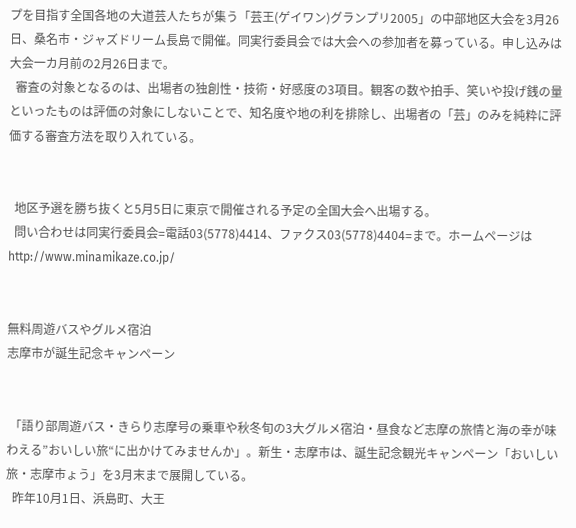プを目指す全国各地の大道芸人たちが集う「芸王(ゲイワン)グランプリ2005」の中部地区大会を3月26日、桑名市・ジャズドリーム長島で開催。同実行委員会では大会への参加者を募っている。申し込みは大会一カ月前の2月26日まで。
  審査の対象となるのは、出場者の独創性・技術・好感度の3項目。観客の数や拍手、笑いや投げ銭の量といったものは評価の対象にしないことで、知名度や地の利を排除し、出場者の「芸」のみを純粋に評価する審査方法を取り入れている。


  地区予選を勝ち抜くと5月5日に東京で開催される予定の全国大会へ出場する。
  問い合わせは同実行委員会=電話03(5778)4414、ファクス03(5778)4404=まで。ホームページはhttp://www.minamikaze.co.jp/


無料周遊バスやグルメ宿泊
志摩市が誕生記念キャンペーン


 「語り部周遊バス・きらり志摩号の乗車や秋冬旬の3大グルメ宿泊・昼食など志摩の旅情と海の幸が味わえる”おいしい旅“に出かけてみませんか」。新生・志摩市は、誕生記念観光キャンペーン「おいしい旅・志摩市ょう」を3月末まで展開している。
  昨年10月1日、浜島町、大王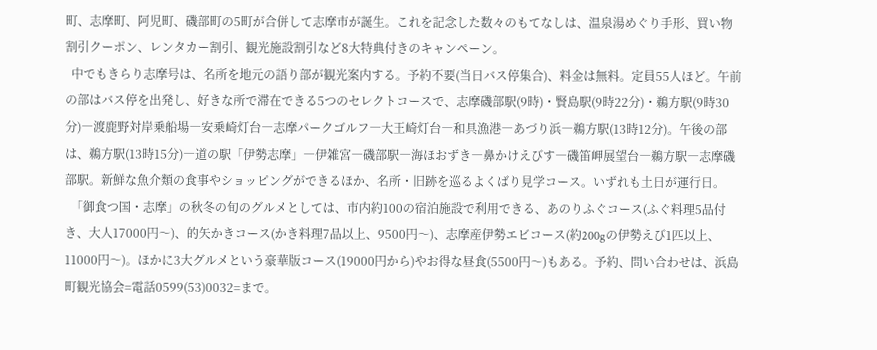町、志摩町、阿児町、磯部町の5町が合併して志摩市が誕生。これを記念した数々のもてなしは、温泉湯めぐり手形、買い物割引クーポン、レンタカー割引、観光施設割引など8大特典付きのキャンペーン。
  中でもきらり志摩号は、名所を地元の語り部が観光案内する。予約不要(当日バス停集合)、料金は無料。定員55人ほど。午前の部はバス停を出発し、好きな所で滞在できる5つのセレクトコースで、志摩磯部駅(9時)・賢島駅(9時22分)・鵜方駅(9時30分)―渡鹿野対岸乗船場―安乗崎灯台―志摩パークゴルフ―大王崎灯台―和具漁港―あづり浜―鵜方駅(13時12分)。午後の部は、鵜方駅(13時15分)―道の駅「伊勢志摩」―伊雑宮―磯部駅―海ほおずき―鼻かけえびす―磯笛岬展望台―鵜方駅―志摩磯部駅。新鮮な魚介類の食事やショッピングができるほか、名所・旧跡を巡るよくばり見学コース。いずれも土日が運行日。
  「御食つ国・志摩」の秋冬の旬のグルメとしては、市内約100の宿泊施設で利用できる、あのりふぐコース(ふぐ料理5品付き、大人17000円〜)、的矢かきコース(かき料理7品以上、9500円〜)、志摩産伊勢エビコース(約200gの伊勢えび1匹以上、11000円〜)。ほかに3大グルメという豪華版コース(19000円から)やお得な昼食(5500円〜)もある。予約、問い合わせは、浜島町観光協会=電話0599(53)0032=まで。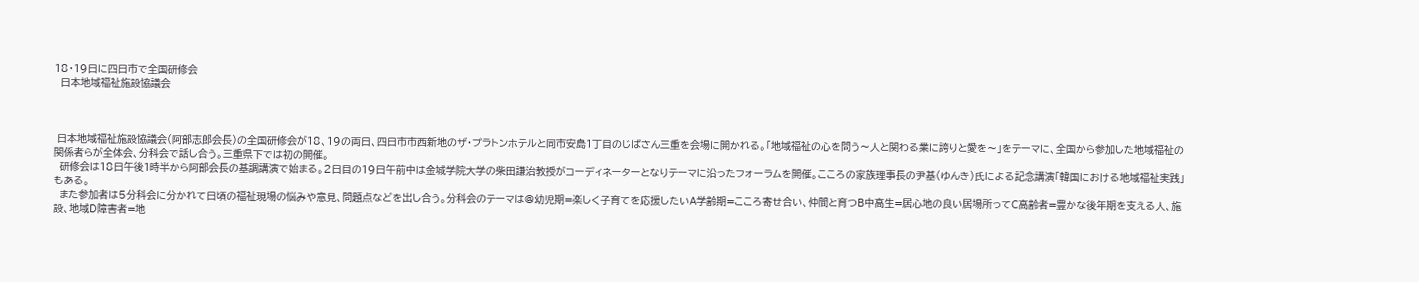18・19日に四日市で全国研修会
  日本地域福祉施設協議会



 日本地域福祉施設協議会(阿部志郎会長)の全国研修会が18、19の両日、四日市市西新地のザ・プラトンホテルと同市安島1丁目のじばさん三重を会場に開かれる。「地域福祉の心を問う〜人と関わる業に誇りと愛を〜」をテーマに、全国から参加した地域福祉の関係者らが全体会、分科会で話し合う。三重県下では初の開催。
  研修会は18日午後1時半から阿部会長の基調講演で始まる。2日目の19日午前中は金城学院大学の柴田謙治教授がコーディネーターとなりテーマに沿ったフォーラムを開催。こころの家族理事長の尹基(ゆんき)氏による記念講演「韓国における地域福祉実践」もある。
  また参加者は5分科会に分かれて日頃の福祉現場の悩みや意見、問題点などを出し合う。分科会のテーマは@幼児期=楽しく子育てを応援したいA学齢期=こころ寄せ合い、仲間と育つB中高生=居心地の良い居場所ってC高齢者=豊かな後年期を支える人、施設、地域D障害者=地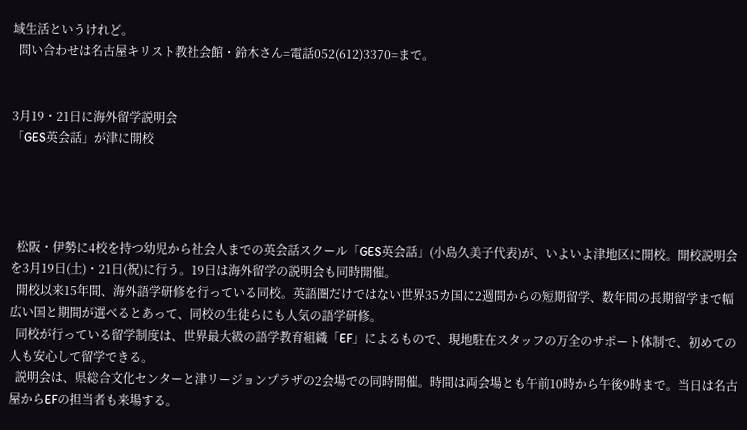域生活というけれど。
  問い合わせは名古屋キリスト教社会館・鈴木さん=電話052(612)3370=まで。


3月19・21日に海外留学説明会
「GES英会話」が津に開校




  松阪・伊勢に4校を持つ幼児から社会人までの英会話スクール「GES英会話」(小島久美子代表)が、いよいよ津地区に開校。開校説明会を3月19日(土)・21日(祝)に行う。19日は海外留学の説明会も同時開催。
  開校以来15年間、海外語学研修を行っている同校。英語圏だけではない世界35カ国に2週間からの短期留学、数年間の長期留学まで幅広い国と期間が選べるとあって、同校の生徒らにも人気の語学研修。
  同校が行っている留学制度は、世界最大級の語学教育組織「EF」によるもので、現地駐在スタッフの万全のサポート体制で、初めての人も安心して留学できる。
  説明会は、県総合文化センターと津リージョンプラザの2会場での同時開催。時間は両会場とも午前10時から午後9時まで。当日は名古屋からEFの担当者も来場する。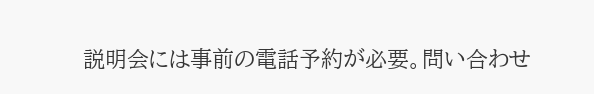説明会には事前の電話予約が必要。問い合わせ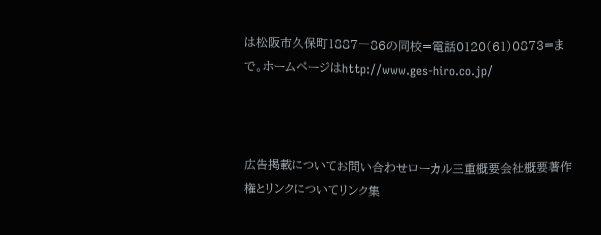は松阪市久保町1887―86の同校=電話0120(61)0873=まで。ホームページはhttp://www.ges-hiro.co.jp/



広告掲載についてお問い合わせローカル三重概要会社概要著作権とリンクについてリンク集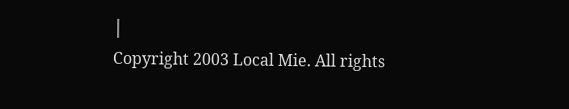│
Copyright 2003 Local Mie. All rights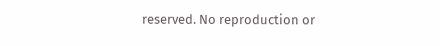reserved. No reproduction or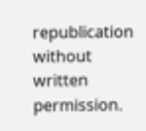republication without written permission.